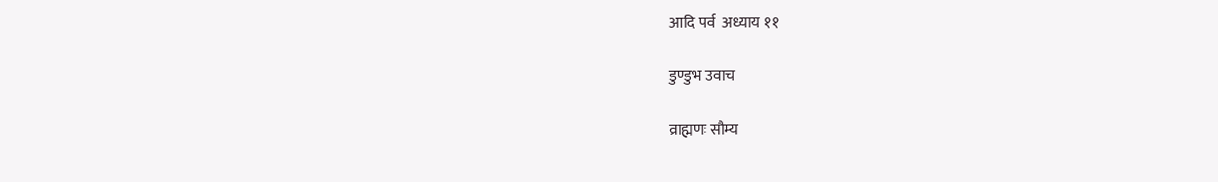आदि पर्व  अध्याय ११

डुण्डुभ उवाच

व्राह्मणः सौम्य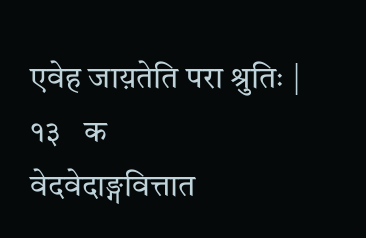एवेह जाय़तेति परा श्रुतिः |  १३   क
वेदवेदाङ्गवित्तात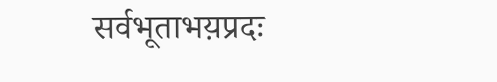सर्वभूताभय़प्रदः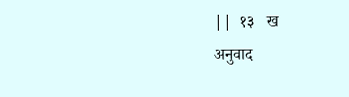||  १३   ख
अनुवाद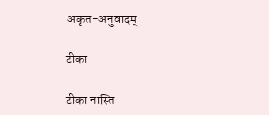अकृत-अनुवादम्

टीका

टीका नास्ति